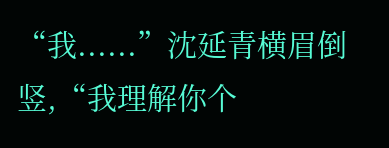“我......”沈延青横眉倒竖,“我理解你个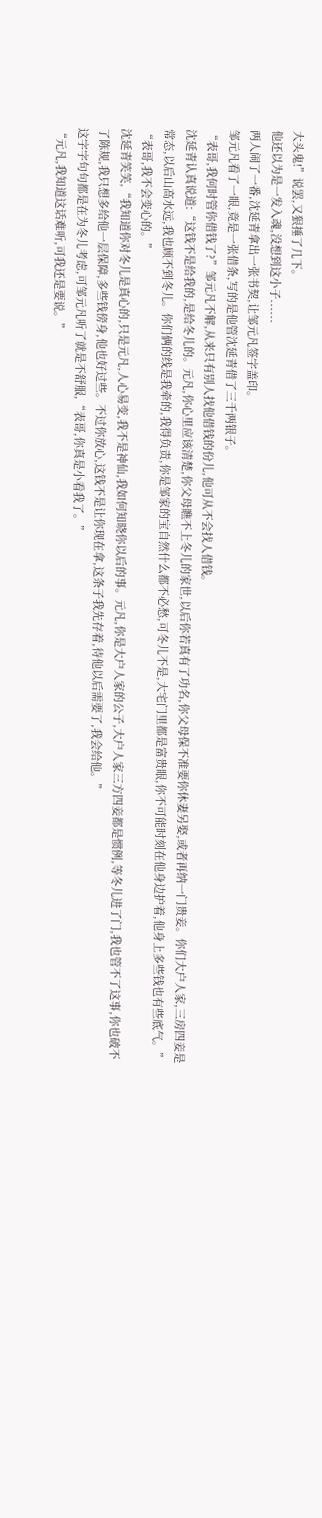大头鬼!”说罢,又狠捶了几下。
他还以为是一发入魂,没想到这小子......
两人闹了一番,沈延青拿出一张书契,让邹元凡签字盖印。
邹元凡看了一眼,竟是一张借条,写的是他管沈延青借了三千两银子。
“表哥,我何时管你借钱了?”邹元凡不解,从来只有别人找他借钱的份儿,他可从不会找人借钱。
沈延青认真说道:“这钱不是给我的,是给冬儿的。元凡,你心里应该清楚,你父母瞧不上冬儿的家世,以后你若真有了功名,你父母保不准要你休妻另娶,或者再纳一门贵妾。你们大户人家,三房四妾是常态,以后山高水远,我也顾不到冬儿。你们俩的线是我牵的,我得负责,你是邹家的宝自然什么都不必愁,可冬儿不是,大宅门里都是富贵眼,你不可能时刻在他身边护着,他身上多些钱也有些底气。”
“表哥,我不会变心的。”
沈延青笑笑,“我知道你对冬儿是真心的,只是元凡,人心易变,我不是神仙,我如何知晓你以后的事。元凡,你是大户人家的公子,大户人家三方四妾都是惯例,等冬儿进了门,我也管不了这事,你也破不了陈规,我只想多给他一层保障,多些钱傍身,他也好过些。不过你放心,这钱不是让你现在拿,这条子我先存着,待他以后需要了,我会给他。”
这字字句句都是在为冬儿考虑,可邹元凡听了就是不舒服,“表哥,你真是小看我了。”
“元凡,我知道这话难听,可我还是要说。”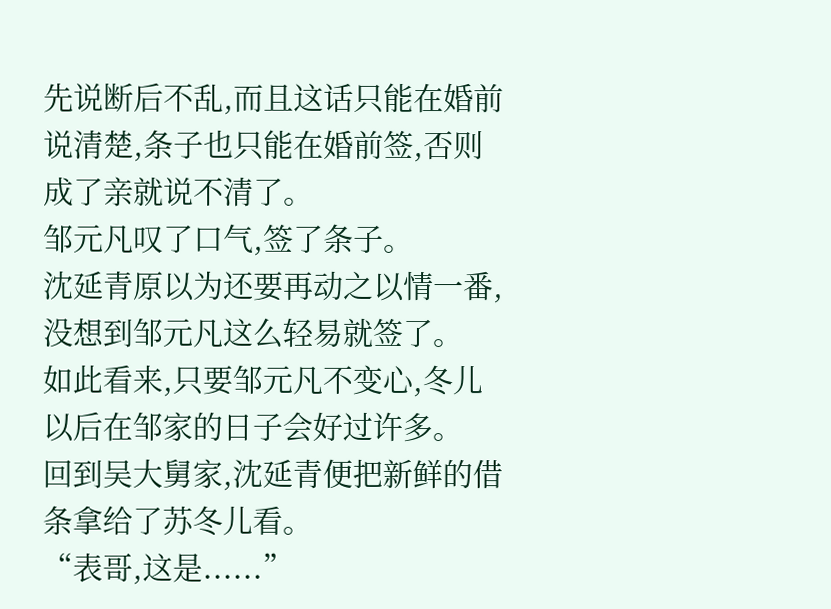先说断后不乱,而且这话只能在婚前说清楚,条子也只能在婚前签,否则成了亲就说不清了。
邹元凡叹了口气,签了条子。
沈延青原以为还要再动之以情一番,没想到邹元凡这么轻易就签了。
如此看来,只要邹元凡不变心,冬儿以后在邹家的日子会好过许多。
回到吴大舅家,沈延青便把新鲜的借条拿给了苏冬儿看。
“表哥,这是......”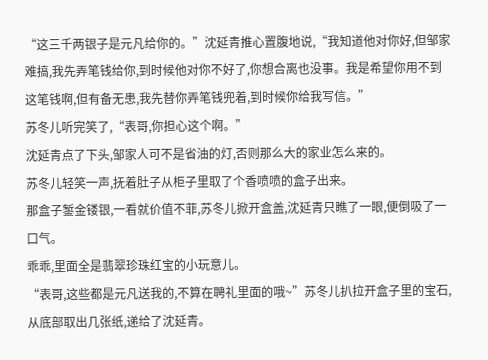“这三千两银子是元凡给你的。”沈延青推心置腹地说,“我知道他对你好,但邹家难搞,我先弄笔钱给你,到时候他对你不好了,你想合离也没事。我是希望你用不到这笔钱啊,但有备无患,我先替你弄笔钱兜着,到时候你给我写信。”
苏冬儿听完笑了,“表哥,你担心这个啊。”
沈延青点了下头,邹家人可不是省油的灯,否则那么大的家业怎么来的。
苏冬儿轻笑一声,抚着肚子从柜子里取了个香喷喷的盒子出来。
那盒子錾金镂银,一看就价值不菲,苏冬儿掀开盒盖,沈延青只瞧了一眼,便倒吸了一口气。
乖乖,里面全是翡翠珍珠红宝的小玩意儿。
“表哥,这些都是元凡送我的,不算在聘礼里面的哦~”苏冬儿扒拉开盒子里的宝石,从底部取出几张纸,递给了沈延青。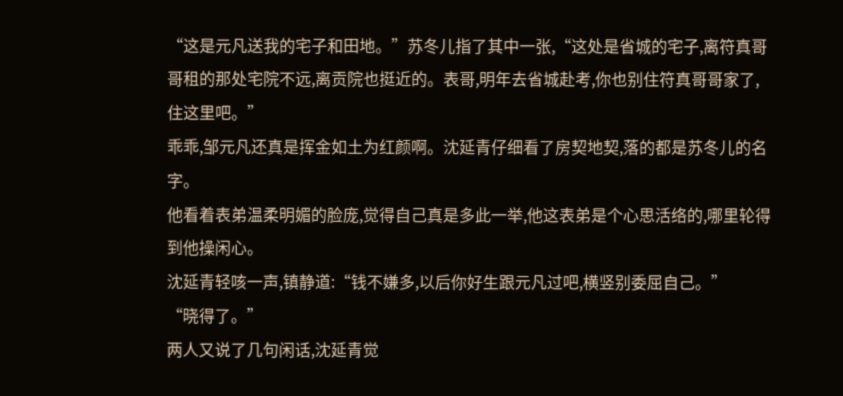“这是元凡送我的宅子和田地。”苏冬儿指了其中一张,“这处是省城的宅子,离符真哥哥租的那处宅院不远,离贡院也挺近的。表哥,明年去省城赴考,你也别住符真哥哥家了,住这里吧。”
乖乖,邹元凡还真是挥金如土为红颜啊。沈延青仔细看了房契地契,落的都是苏冬儿的名字。
他看着表弟温柔明媚的脸庞,觉得自己真是多此一举,他这表弟是个心思活络的,哪里轮得到他操闲心。
沈延青轻咳一声,镇静道:“钱不嫌多,以后你好生跟元凡过吧,横竖别委屈自己。”
“晓得了。”
两人又说了几句闲话,沈延青觉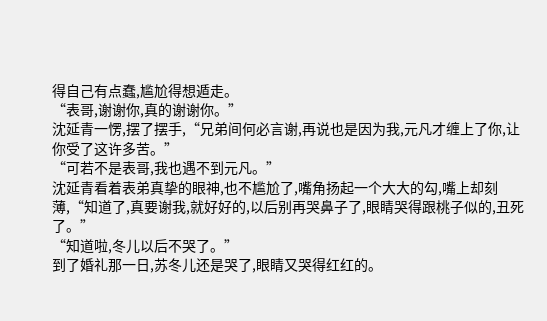得自己有点蠢,尴尬得想遁走。
“表哥,谢谢你,真的谢谢你。”
沈延青一愣,摆了摆手,“兄弟间何必言谢,再说也是因为我,元凡才缠上了你,让你受了这许多苦。”
“可若不是表哥,我也遇不到元凡。”
沈延青看着表弟真挚的眼神,也不尴尬了,嘴角扬起一个大大的勾,嘴上却刻薄,“知道了,真要谢我,就好好的,以后别再哭鼻子了,眼睛哭得跟桃子似的,丑死了。”
“知道啦,冬儿以后不哭了。”
到了婚礼那一日,苏冬儿还是哭了,眼睛又哭得红红的。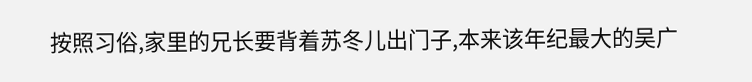按照习俗,家里的兄长要背着苏冬儿出门子,本来该年纪最大的吴广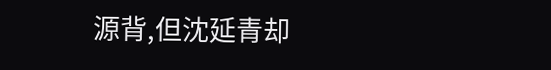源背,但沈延青却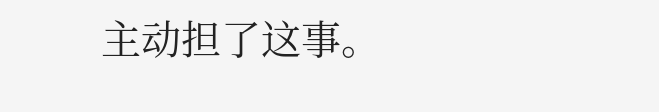主动担了这事。